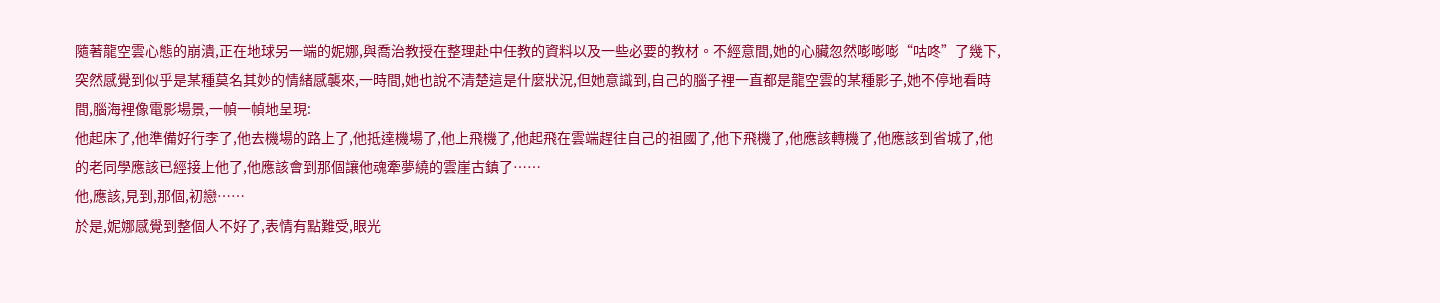隨著龍空雲心態的崩潰,正在地球另一端的妮娜,與喬治教授在整理赴中任教的資料以及一些必要的教材。不經意間,她的心臟忽然嘭嘭嘭“咕咚”了幾下,突然感覺到似乎是某種莫名其妙的情緒感襲來,一時間,她也說不清楚這是什麼狀況,但她意識到,自己的腦子裡一直都是龍空雲的某種影子,她不停地看時間,腦海裡像電影場景,一幀一幀地呈現:
他起床了,他準備好行李了,他去機場的路上了,他抵達機場了,他上飛機了,他起飛在雲端趕往自己的祖國了,他下飛機了,他應該轉機了,他應該到省城了,他的老同學應該已經接上他了,他應該會到那個讓他魂牽夢繞的雲崖古鎮了……
他,應該,見到,那個,初戀……
於是,妮娜感覺到整個人不好了,表情有點難受,眼光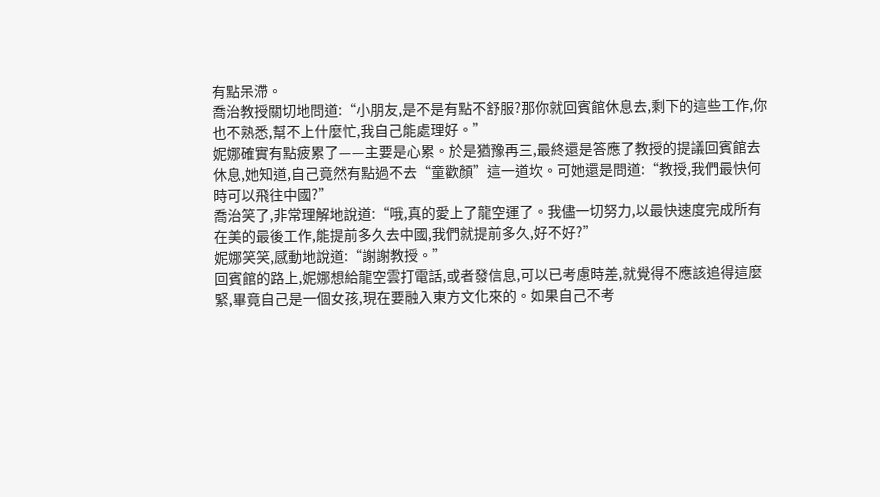有點呆滯。
喬治教授關切地問道:“小朋友,是不是有點不舒服?那你就回賓館休息去,剩下的這些工作,你也不熟悉,幫不上什麼忙,我自己能處理好。”
妮娜確實有點疲累了——主要是心累。於是猶豫再三,最終還是答應了教授的提議回賓館去休息,她知道,自己竟然有點過不去“童歡顏”這一道坎。可她還是問道:“教授,我們最快何時可以飛往中國?”
喬治笑了,非常理解地說道:“哦,真的愛上了龍空運了。我儘一切努力,以最快速度完成所有在美的最後工作,能提前多久去中國,我們就提前多久,好不好?”
妮娜笑笑,感動地說道:“謝謝教授。”
回賓館的路上,妮娜想給龍空雲打電話,或者發信息,可以已考慮時差,就覺得不應該追得這麼緊,畢竟自己是一個女孩,現在要融入東方文化來的。如果自己不考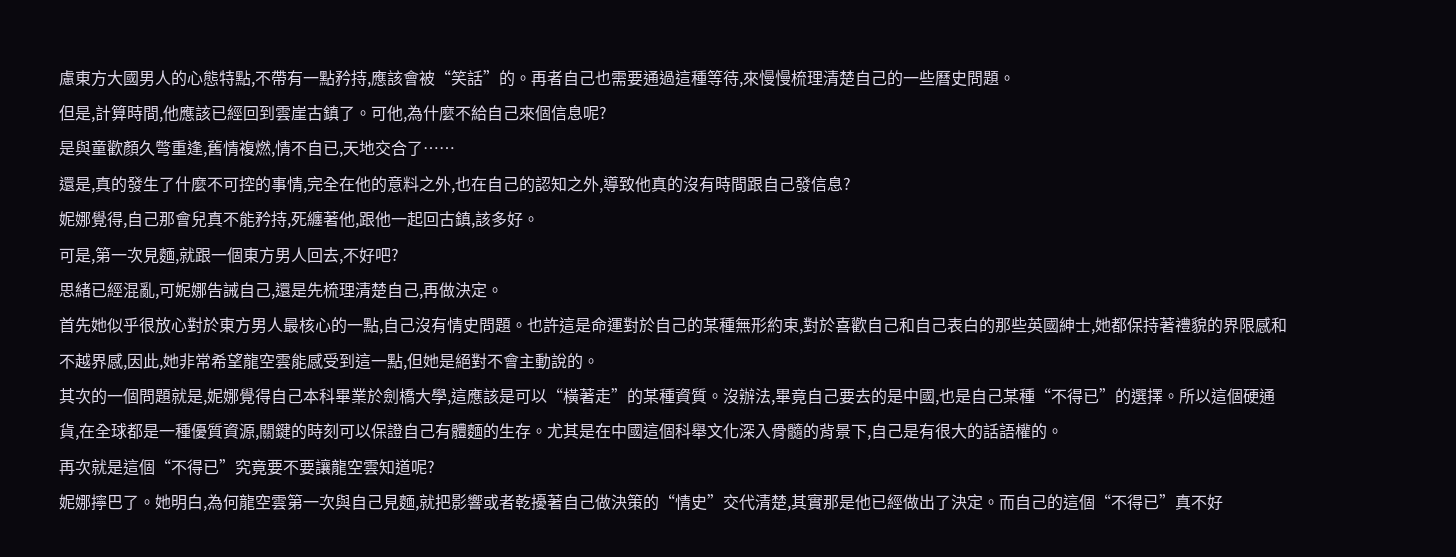慮東方大國男人的心態特點,不帶有一點矜持,應該會被“笑話”的。再者自己也需要通過這種等待,來慢慢梳理清楚自己的一些曆史問題。
但是,計算時間,他應該已經回到雲崖古鎮了。可他,為什麼不給自己來個信息呢?
是與童歡顏久彆重逢,舊情複燃,情不自已,天地交合了……
還是,真的發生了什麼不可控的事情,完全在他的意料之外,也在自己的認知之外,導致他真的沒有時間跟自己發信息?
妮娜覺得,自己那會兒真不能矜持,死纏著他,跟他一起回古鎮,該多好。
可是,第一次見麵,就跟一個東方男人回去,不好吧?
思緒已經混亂,可妮娜告誡自己,還是先梳理清楚自己,再做決定。
首先她似乎很放心對於東方男人最核心的一點,自己沒有情史問題。也許這是命運對於自己的某種無形約束,對於喜歡自己和自己表白的那些英國紳士,她都保持著禮貌的界限感和不越界感,因此,她非常希望龍空雲能感受到這一點,但她是絕對不會主動說的。
其次的一個問題就是,妮娜覺得自己本科畢業於劍橋大學,這應該是可以“橫著走”的某種資質。沒辦法,畢竟自己要去的是中國,也是自己某種“不得已”的選擇。所以這個硬通貨,在全球都是一種優質資源,關鍵的時刻可以保證自己有體麵的生存。尤其是在中國這個科舉文化深入骨髓的背景下,自己是有很大的話語權的。
再次就是這個“不得已”究竟要不要讓龍空雲知道呢?
妮娜擰巴了。她明白,為何龍空雲第一次與自己見麵,就把影響或者乾擾著自己做決策的“情史”交代清楚,其實那是他已經做出了決定。而自己的這個“不得已”真不好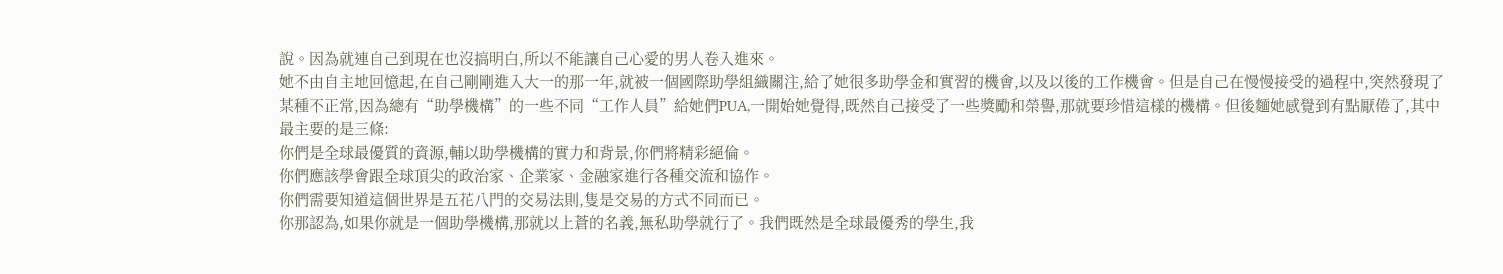說。因為就連自己到現在也沒搞明白,所以不能讓自己心愛的男人卷入進來。
她不由自主地回憶起,在自己剛剛進入大一的那一年,就被一個國際助學組織關注,給了她很多助學金和實習的機會,以及以後的工作機會。但是自己在慢慢接受的過程中,突然發現了某種不正常,因為總有“助學機構”的一些不同“工作人員”給她們PUA,一開始她覺得,既然自己接受了一些獎勵和榮譽,那就要珍惜這樣的機構。但後麵她感覺到有點厭倦了,其中最主要的是三條:
你們是全球最優質的資源,輔以助學機構的實力和背景,你們將精彩絕倫。
你們應該學會跟全球頂尖的政治家、企業家、金融家進行各種交流和協作。
你們需要知道這個世界是五花八門的交易法則,隻是交易的方式不同而已。
你那認為,如果你就是一個助學機構,那就以上蒼的名義,無私助學就行了。我們既然是全球最優秀的學生,我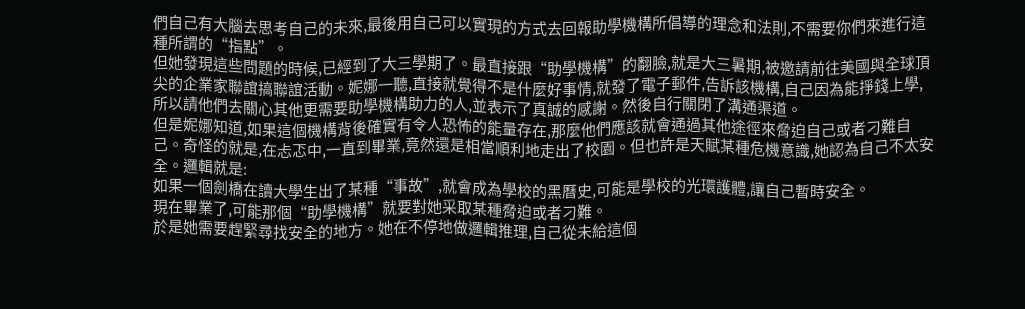們自己有大腦去思考自己的未來,最後用自己可以實現的方式去回報助學機構所倡導的理念和法則,不需要你們來進行這種所謂的“指點”。
但她發現這些問題的時候,已經到了大三學期了。最直接跟“助學機構”的翻臉,就是大三暑期,被邀請前往美國與全球頂尖的企業家聯誼搞聯誼活動。妮娜一聽,直接就覺得不是什麼好事情,就發了電子郵件,告訴該機構,自己因為能掙錢上學,所以請他們去關心其他更需要助學機構助力的人,並表示了真誠的感謝。然後自行關閉了溝通渠道。
但是妮娜知道,如果這個機構背後確實有令人恐怖的能量存在,那麼他們應該就會通過其他途徑來脅迫自己或者刁難自己。奇怪的就是,在忐忑中,一直到畢業,竟然還是相當順利地走出了校園。但也許是天賦某種危機意識,她認為自己不太安全。邏輯就是:
如果一個劍橋在讀大學生出了某種“事故”,就會成為學校的黑曆史,可能是學校的光環護體,讓自己暫時安全。
現在畢業了,可能那個“助學機構”就要對她采取某種脅迫或者刁難。
於是她需要趕緊尋找安全的地方。她在不停地做邏輯推理,自己從未給這個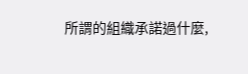所謂的組織承諾過什麼,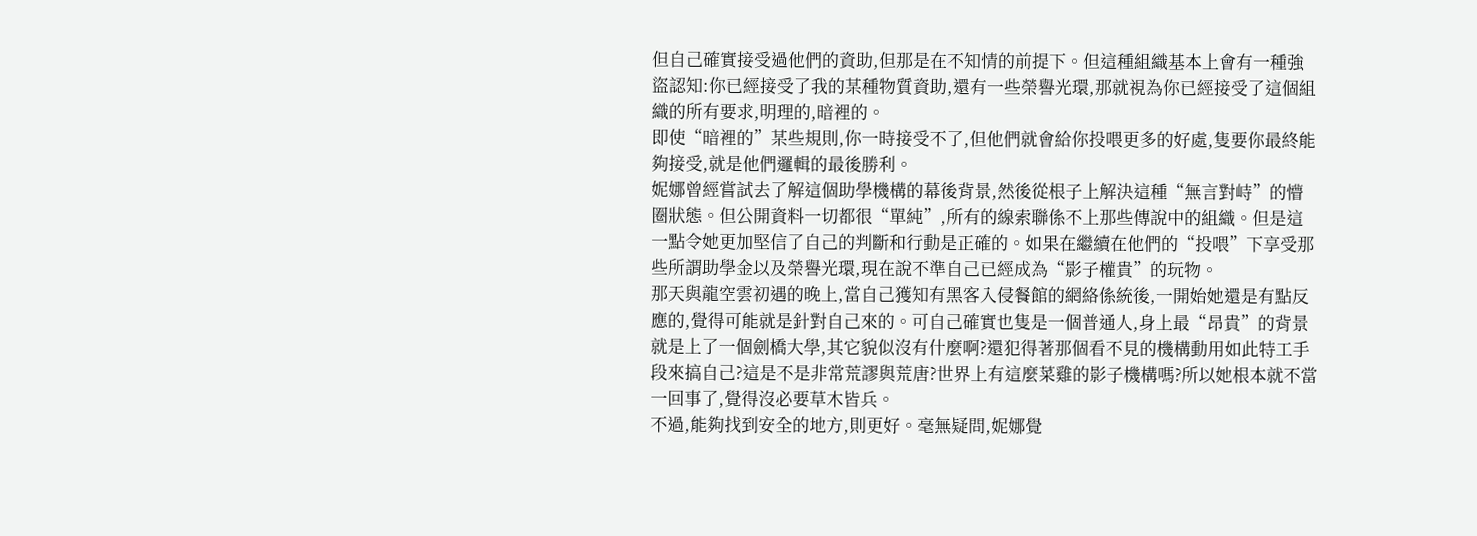但自己確實接受過他們的資助,但那是在不知情的前提下。但這種組織基本上會有一種強盜認知:你已經接受了我的某種物質資助,還有一些榮譽光環,那就視為你已經接受了這個組織的所有要求,明理的,暗裡的。
即使“暗裡的”某些規則,你一時接受不了,但他們就會給你投喂更多的好處,隻要你最終能夠接受,就是他們邏輯的最後勝利。
妮娜曾經嘗試去了解這個助學機構的幕後背景,然後從根子上解決這種“無言對峙”的懵圈狀態。但公開資料一切都很“單純”,所有的線索聯係不上那些傳說中的組織。但是這一點令她更加堅信了自己的判斷和行動是正確的。如果在繼續在他們的“投喂”下享受那些所謂助學金以及榮譽光環,現在說不準自己已經成為“影子權貴”的玩物。
那天與龍空雲初遇的晚上,當自己獲知有黑客入侵餐館的網絡係統後,一開始她還是有點反應的,覺得可能就是針對自己來的。可自己確實也隻是一個普通人,身上最“昂貴”的背景就是上了一個劍橋大學,其它貌似沒有什麼啊?還犯得著那個看不見的機構動用如此特工手段來搞自己?這是不是非常荒謬與荒唐?世界上有這麼菜雞的影子機構嗎?所以她根本就不當一回事了,覺得沒必要草木皆兵。
不過,能夠找到安全的地方,則更好。毫無疑問,妮娜覺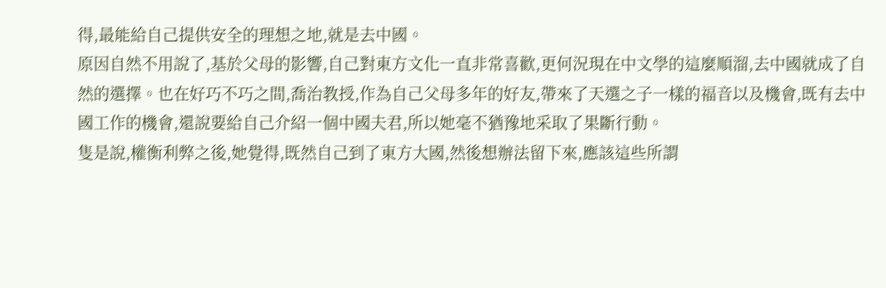得,最能給自己提供安全的理想之地,就是去中國。
原因自然不用說了,基於父母的影響,自己對東方文化一直非常喜歡,更何況現在中文學的這麼順溜,去中國就成了自然的選擇。也在好巧不巧之間,喬治教授,作為自己父母多年的好友,帶來了天選之子一樣的福音以及機會,既有去中國工作的機會,還說要給自己介紹一個中國夫君,所以她毫不猶豫地采取了果斷行動。
隻是說,權衡利弊之後,她覺得,既然自己到了東方大國,然後想辦法留下來,應該這些所謂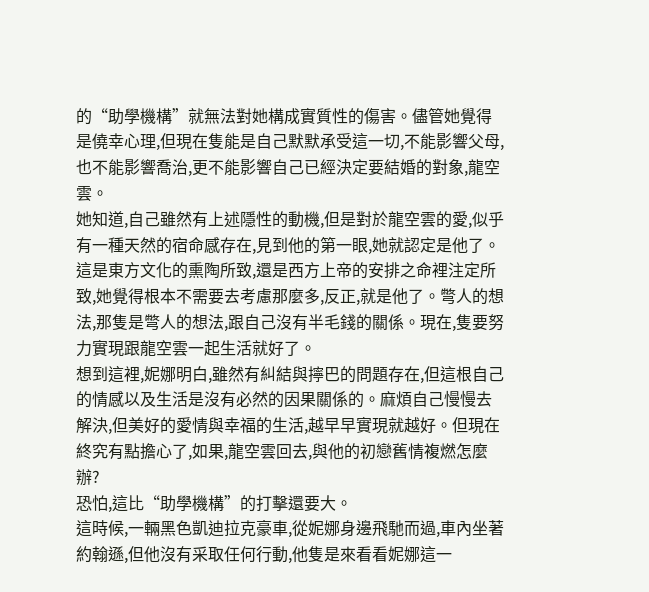的“助學機構”就無法對她構成實質性的傷害。儘管她覺得是僥幸心理,但現在隻能是自己默默承受這一切,不能影響父母,也不能影響喬治,更不能影響自己已經決定要結婚的對象,龍空雲。
她知道,自己雖然有上述隱性的動機,但是對於龍空雲的愛,似乎有一種天然的宿命感存在,見到他的第一眼,她就認定是他了。這是東方文化的熏陶所致,還是西方上帝的安排之命裡注定所致,她覺得根本不需要去考慮那麼多,反正,就是他了。彆人的想法,那隻是彆人的想法,跟自己沒有半毛錢的關係。現在,隻要努力實現跟龍空雲一起生活就好了。
想到這裡,妮娜明白,雖然有糾結與擰巴的問題存在,但這根自己的情感以及生活是沒有必然的因果關係的。麻煩自己慢慢去解決,但美好的愛情與幸福的生活,越早早實現就越好。但現在終究有點擔心了,如果,龍空雲回去,與他的初戀舊情複燃怎麼辦?
恐怕,這比“助學機構”的打擊還要大。
這時候,一輛黑色凱迪拉克豪車,從妮娜身邊飛馳而過,車內坐著約翰遜,但他沒有采取任何行動,他隻是來看看妮娜這一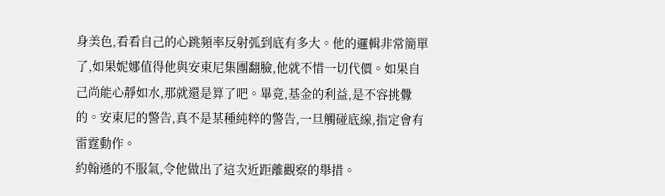身美色,看看自己的心跳頻率反射弧到底有多大。他的邏輯非常簡單了,如果妮娜值得他與安東尼集團翻臉,他就不惜一切代價。如果自己尚能心靜如水,那就還是算了吧。畢竟,基金的利益,是不容挑釁的。安東尼的警告,真不是某種純粹的警告,一旦觸碰底線,指定會有雷霆動作。
約翰遜的不服氣,令他做出了這次近距離觀察的舉措。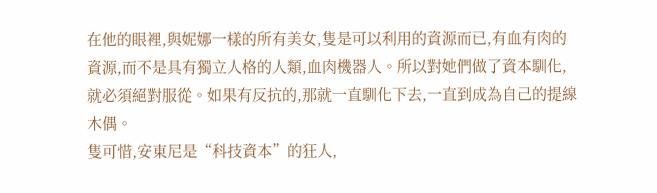在他的眼裡,與妮娜一樣的所有美女,隻是可以利用的資源而已,有血有肉的資源,而不是具有獨立人格的人類,血肉機器人。所以對她們做了資本馴化,就必須絕對服從。如果有反抗的,那就一直馴化下去,一直到成為自己的提線木偶。
隻可惜,安東尼是“科技資本”的狂人,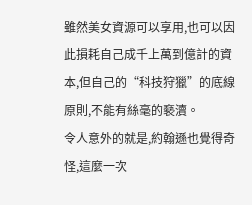雖然美女資源可以享用,也可以因此損耗自己成千上萬到億計的資本,但自己的“科技狩獵”的底線原則,不能有絲毫的褻瀆。
令人意外的就是,約翰遜也覺得奇怪,這麼一次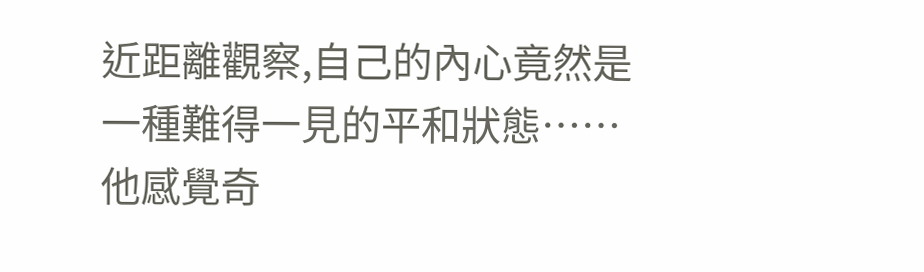近距離觀察,自己的內心竟然是一種難得一見的平和狀態……
他感覺奇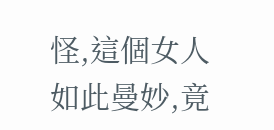怪,這個女人如此曼妙,竟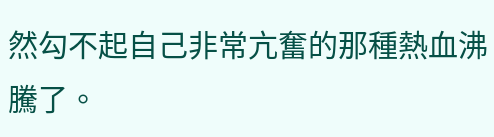然勾不起自己非常亢奮的那種熱血沸騰了。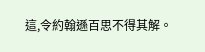這,令約翰遜百思不得其解。